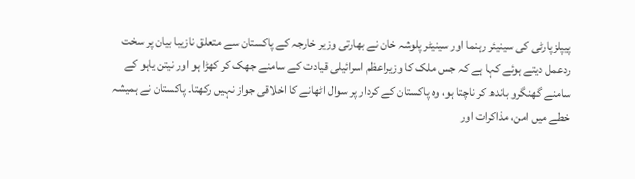پیپلزپارٹی کی سینیئر رہنما اور سینیٹر پلوشہ خان نے بھارتی وزیر خارجہ کے پاکستان سے متعلق نازیبا بیان پر سخت ردعمل دیتے ہوئے کہا ہے کہ جس ملک کا وزیراعظم اسرائیلی قیادت کے سامنے جھک کر کھڑا ہو اور نیتن یاہو کے سامنے گھنگرو باندھ کر ناچتا ہو، وہ پاکستان کے کردار پر سوال اٹھانے کا اخلاقی جواز نہیں رکھتا۔ پاکستان نے ہمیشہ خطے میں امن، مذاکرات اور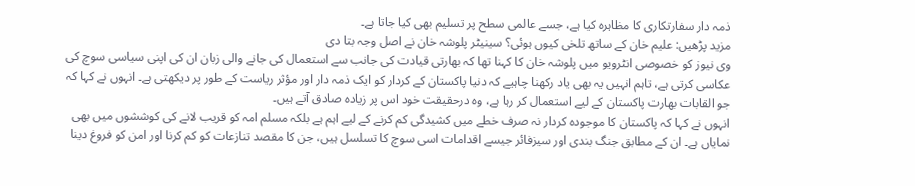ذمہ دار سفارتکاری کا مظاہرہ کیا ہے، جسے عالمی سطح پر تسلیم بھی کیا جاتا ہے۔
مزید پڑھیں: علیم خان کے ساتھ تلخی کیوں ہوئی؟ سینیٹر پلوشہ خان نے اصل وجہ بتا دی
وی نیوز کو خصوصی انٹرویو میں پلوشہ خان کا کہنا تھا کہ بھارتی قیادت کی جانب سے استعمال کی جانے والی زبان ان کی اپنی سیاسی سوچ کی عکاسی کرتی ہے، تاہم انہیں یہ بھی یاد رکھنا چاہیے کہ دنیا پاکستان کے کردار کو ایک ذمہ دار اور مؤثر ریاست کے طور پر دیکھتی ہے۔ انہوں نے کہا کہ جو القابات بھارت پاکستان کے لیے استعمال کر رہا ہے، وہ درحقیقت خود اس پر زیادہ صادق آتے ہیں۔
انہوں نے کہا کہ پاکستان کا موجودہ کردار نہ صرف خطے میں کشیدگی کم کرنے کے لیے اہم ہے بلکہ مسلم امہ کو قریب لانے کی کوششوں میں بھی نمایاں ہے۔ ان کے مطابق جنگ بندی اور سیزفائر جیسے اقدامات اسی سوچ کا تسلسل ہیں، جن کا مقصد تنازعات کو کم کرنا اور امن کو فروغ دینا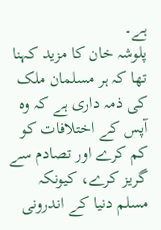ہے۔
پلوشہ خان کا مزید کہنا تھا کہ ہر مسلمان ملک کی ذمہ داری ہے کہ وہ آپس کے اختلافات کو کم کرے اور تصادم سے گریز کرے، کیونکہ مسلم دنیا کے اندرونی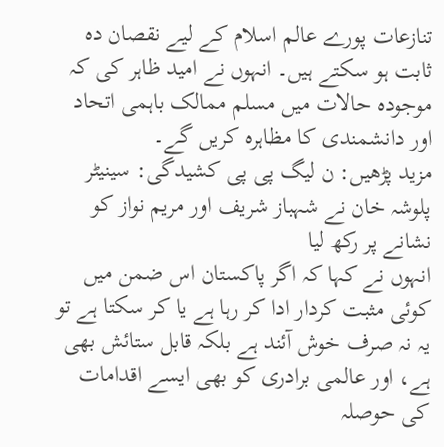تنازعات پورے عالم اسلام کے لیے نقصان دہ ثابت ہو سکتے ہیں۔ انہوں نے امید ظاہر کی کہ موجودہ حالات میں مسلم ممالک باہمی اتحاد اور دانشمندی کا مظاہرہ کریں گے۔
مزید پڑھیں: ن لیگ پی پی کشیدگی: سینیٹر پلوشہ خان نے شہباز شریف اور مریم نواز کو نشانے پر رکھ لیا
انہوں نے کہا کہ اگر پاکستان اس ضمن میں کوئی مثبت کردار ادا کر رہا ہے یا کر سکتا ہے تو یہ نہ صرف خوش آئند ہے بلکہ قابل ستائش بھی ہے، اور عالمی برادری کو بھی ایسے اقدامات کی حوصلہ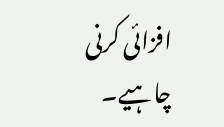افزائی کرنی چاہیے۔